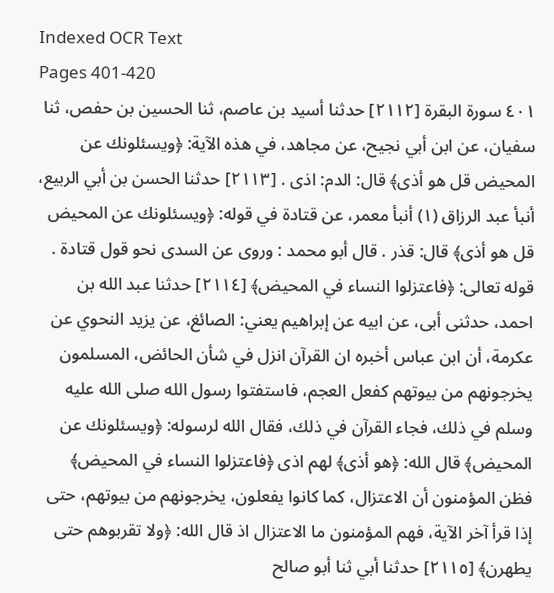Indexed OCR Text
Pages 401-420
٤٠١ سورة البقرة [٢١١٢] حدثنا أسيد بن عاصم، ثنا الحسين بن حفص، ثنا سفيان، عن ابن أبي نجيح، عن مجاهد، في هذه الآية: ﴿ويسئلونك عن المحيض قل هو أذى﴾ قال: الدم: اذى . [٢١١٣] حدثنا الحسن بن أبي الربيع، أنبأ عبد الرزاق (١) أنبأ معمر، عن قتادة في قوله: ﴿ويسئلونك عن المحيض قل هو أذى﴾ قال: قذر . قال أبو محمد : وروى عن السدى نحو قول قتادة . قوله تعالى: ﴿فاعتزلوا النساء في المحيض﴾ [٢١١٤] حدثنا عبد الله بن احمد، حدثنى أبى، عن ابيه عن إبراهيم يعني: الصائغ، عن يزيد النحوي عن عكرمة، أن ابن عباس أخبره ان القرآن انزل في شأن الحائض، المسلمون يخرجونهم من بيوتهم كفعل العجم، فاستفتوا رسول الله صلى الله عليه وسلم في ذلك، فجاء القرآن في ذلك، فقال الله لرسوله: ﴿ويسئلونك عن المحيض﴾ قال الله: ﴿هو أذى﴾ لهم اذى ﴿فاعتزلوا النساء في المحيض﴾ فظن المؤمنون أن الاعتزال، كما كانوا يفعلون، يخرجونهم من بيوتهم، حتى إذا قرأ آخر الآية، فهم المؤمنون ما الاعتزال اذ قال الله: ﴿ولا تقربوهم حتى يطهرن﴾ [٢١١٥] حدثنا أبي ثنا أبو صالح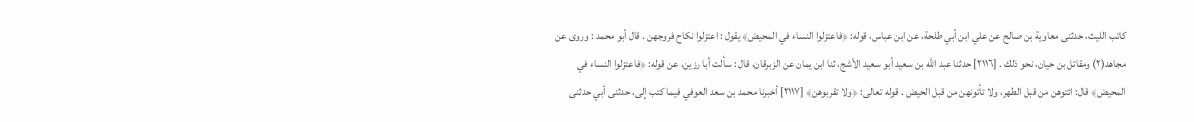كاتب الليث، حدثنى معاوية بن صالح عن علي ابن أبي طلحة، عن ابن عباس، قوله: ﴿فاعتزلوا النساء في المحيض﴾ يقول : اعتزلوا نكاح فروجهن . قال أبو محمد : وروى عن مجاهد(٢) ومقاتل بن حيان، نحو ذلك . [٢١١٦] حدثنا عبد الله بن سعيد أبو سعيد الأشج، ثنا ابن يمان عن الزبرقان، قال : سألت أبا رزين، عن قوله: ﴿فاعتزلوا النساء في المحيض﴾ قال: ائتوهن من قبل الطهر، ولا تأتونهن من قبل الحيض . قوله تعالى: ﴿ولا تقربوهن﴾ [٢١١٧] أخبرنا محمد بن سعد العوفي فيما كتب إلى، حدثنى أبي حدثنى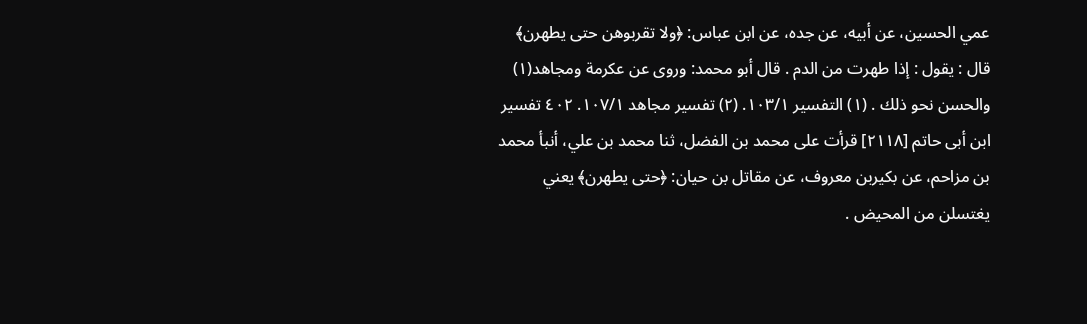عمي الحسين، عن أبيه، عن جده، عن ابن عباس: ﴿ولا تقربوهن حتى يطهرن﴾ قال : يقول : إذا طهرت من الدم . قال أبو محمد: وروى عن عكرمة ومجاهد(١) والحسن نحو ذلك . (١) التفسير ١٠٣/١. (٢) تفسير مجاهد ١٠٧/١. ٤٠٢ تفسير ابن أبى حاتم [٢١١٨] قرأت على محمد بن الفضل، ثنا محمد بن علي، أنبأ محمد بن مزاحم، عن بكيربن معروف، عن مقاتل بن حيان: ﴿حتى يطهرن﴾ يعني يغتسلن من المحيض .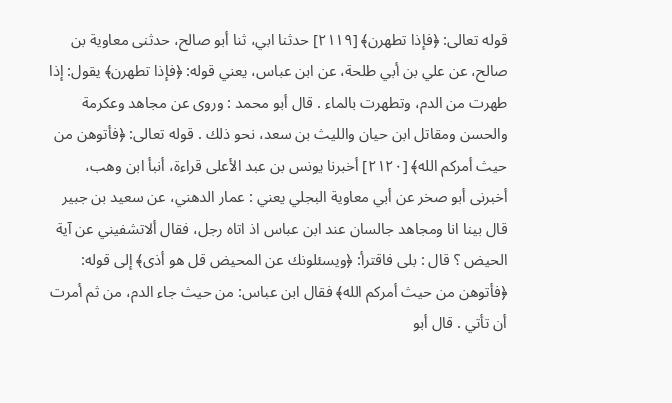قوله تعالى: ﴿فإذا تطهرن﴾ [٢١١٩] حدثنا ابي، ثنا أبو صالح، حدثنى معاوية بن صالح، عن علي بن أبي طلحة، عن ابن عباس، يعني قوله: ﴿فإذا تطهرن﴾ يقول: إذا طهرت من الدم، وتطهرت بالماء . قال أبو محمد : وروى عن مجاهد وعكرمة والحسن ومقاتل ابن حيان والليث بن سعد، نحو ذلك . قوله تعالى: ﴿فأتوهن من حيث أمركم الله﴾ [٢١٢٠] أخبرنا يونس بن عبد الأعلى قراءة، أنبأ ابن وهب، أخبرنى أبو صخر عن أبي معاوية البجلي يعني : عمار الدهني، عن سعيد بن جبير قال بينا انا ومجاهد جالسان عند ابن عباس اذ اتاه رجل، فقال ألاتشفيني عن آية الحيض ؟ قال : بلى فاقترأ: ﴿ويسئلونك عن المحيض قل هو أذى﴾ إلى قوله: ﴿فأتوهن من حيث أمركم الله﴾ فقال ابن عباس: من حيث جاء الدم، من ثم أمرت أن تأتي . قال أبو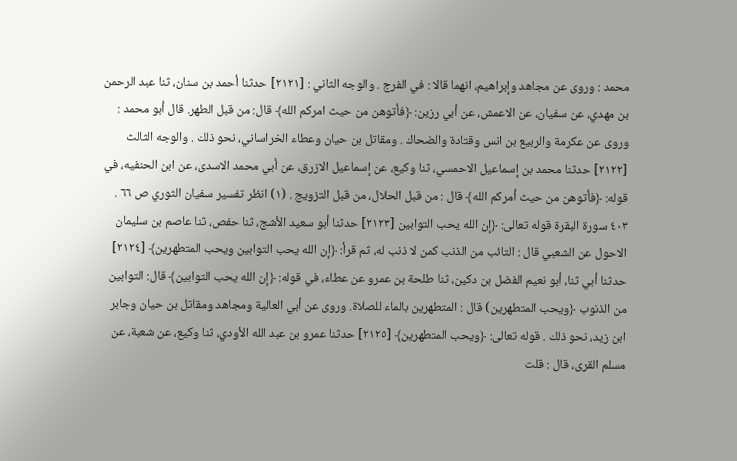محمد : وروى عن مجاهد وإبراهيم، انهما قالا : في الفرج . والوجه الثاني : [٢١٢١] حدثنا أحمد بن سنان، ثنا عبد الرحمن بن مهدي، عن سفيان، عن الاعمش، عن أبي رزين: ﴿فأتوهن من حيث امركم الله﴾ قال: من قبل الطهر. قال أبو محمد : وروى عن عكرمة والربيع بن انس وقتادة والضحاك . ومقاتل بن حيان وعطاء الخراساني، نحو ذلك . والوجه الثالث [٢١٢٢] حدثنا محمد بن إسماعيل الاحمسي، ثنا وكيع، عن إسماعيل الازرق، عن أبي محمد الاسدى، عن ابن الحنفيه، في قوله: ﴿فأتوهن من حيث أمركم الله﴾ قال : من قبل الحلال، من قبل التزويج . (١) انظر تفسير سفيان الثوري ص ٦٦ . ٤٠٣ سورة البقرة قوله تعالى: ﴿إن الله يحب التوابین [٢١٢٣] حدثنا أبو سعيد الأشج، ثنا حفص، ثنا عاصم بن سليمان الاحول عن الشعبي قال : التائب من الذنب كمن لا ذنب له، ثم قرأ: ﴿إن الله يحب التوابين ويحب المتطهرين﴾ [٢١٢٤] حدثنا أبي ثنا، أبو نعيم الفضل بن دكين، ثنا طلحة بن عمرو عن عطاء، في قوله: ﴿إن الله يحب التوابين﴾ قال: التوابين من الذنوب ﴿ويحب المتطهرين) قال : المتطهرين بالماء للصلاة. وروى عن أبي العالية ومجاهد ومقاتل بن حيان وجابر ابن زيد، نحو ذلك . قوله تعالى: ﴿ويحب المتطهرين﴾ [٢١٢٥] حدثنا عمرو بن عبد الله الأودي، ثنا وكيع، عن شعبة، عن مسلم القرى، قال : قلت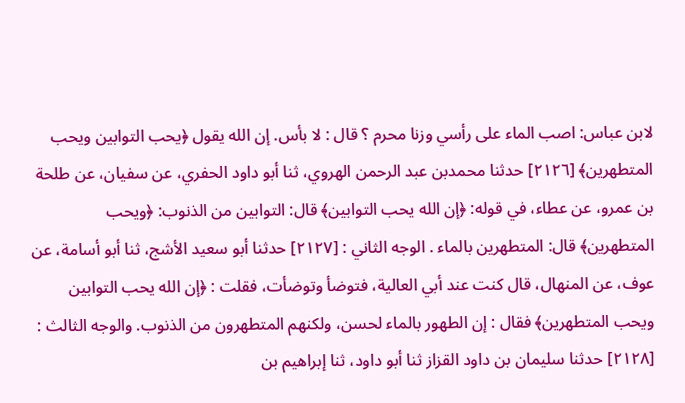لابن عباس: اصب الماء على رأسي وزنا محرم ؟ قال : لا بأس. إن الله يقول ﴿يحب التوابين ويحب المتطهرين﴾ [٢١٢٦] حدثنا محمدبن عبد الرحمن الهروي، ثنا أبو داود الحفري، عن سفيان، عن طلحة بن عمرو، عن عطاء، في قوله: ﴿إن الله يحب التوابين﴾ قال: التوابين من الذنوب: ﴿ويحب المتطهرين﴾ قال: المتطهرين بالماء . الوجه الثاني : [٢١٢٧] حدثنا أبو سعيد الأشج، ثنا أبو أسامة، عن عوف، عن المنهال، قال كنت عند أبي العالية، فتوضأ وتوضأت، فقلت : ﴿إن الله يحب التوابين ويحب المتطهرين﴾ فقال : إن الطهور بالماء لحسن، ولكنهم المتطهرون من الذنوب. والوجه الثالث : [٢١٢٨] حدثنا سليمان بن داود القزاز ثنا أبو داود، ثنا إبراهيم بن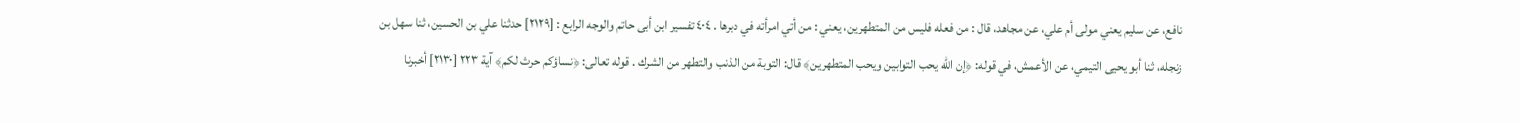نافع، عن سليم يعني مولى أم علي، عن مجاهد، قال : من فعله فليس من المتطهرين، يعني : من أتي امرأته في دبرها . ٤٠٤ تفسير ابن أبى حاتم والوجه الرابع : [٢١٢٩] حدثنا علي بن الحسين، ثنا سهل بن زنجله، ثنا أبو يحيى التيمي، عن الأعمش، في قوله: ﴿إن الله يحب التوابين ويحب المتطهرين﴾ قال: التوبة من الذنب والتطهر من الشرك . قوله تعالى: ﴿نساؤكم حرث لكم﴾ آية ٢٢٣ [٢١٣٠] أخبرنا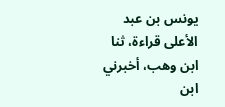يونس بن عبد الأعلى قراءة، ثنا ابن وهب، أخبرني ابن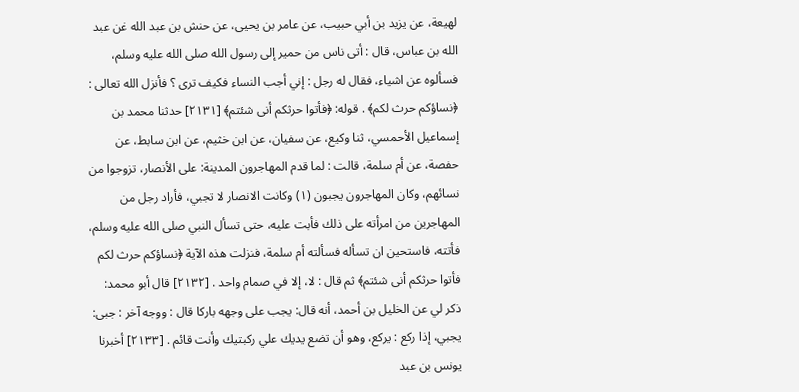لهيعة، عن يزيد بن أبي حبيب، عن عامر بن يحيى، عن حنش بن عبد الله غن عبد الله بن عباس، قال : أتى ناس من حمير إلى رسول الله صلى الله عليه وسلم، فسألوه عن اشياء، فقال له رجل : إني أجب النساء فكيف ترى ؟ فأنزل الله تعالى : ﴿نساؤكم حرث لكم﴾ . قوله: ﴿فأتوا حرثكم أنى شئتم﴾ [٢١٣١] حدثنا محمد بن إسماعيل الأحمسي، ثنا وكيع، عن سفيان، عن ابن خثيم، عن ابن سابط، عن حفصة، عن أم سلمة، قالت : لما قدم المهاجرون المدينة: على الأنصار، تزوجوا من نسائهم، وكان المهاجرون يجبون (١) وكانت الانصار لا تجبي، فأراد رجل من المهاجرين من امرأته على ذلك فأبت عليه، حتى تسأل النبي صلى الله عليه وسلم، فأتته، فاستحين ان تسأله فسألته أم سلمة، فنزلت هذه الآية ﴿نساؤكم حرث لكم فأتوا حرثكم أنى شئتم﴾ ثم قال : لا، إلا في صمام واحد . [٢١٣٢] قال أبو محمد: ذكر لي عن الخليل بن أحمد، أنه قال: يجب على وجهه باركا قال : ووجه آخر : جبى: يجبي، إذا ركع : يركع، وهو أن تضع يديك علي ركبتيك وأنت قائم . [٢١٣٣] أخبرنا يونس بن عبد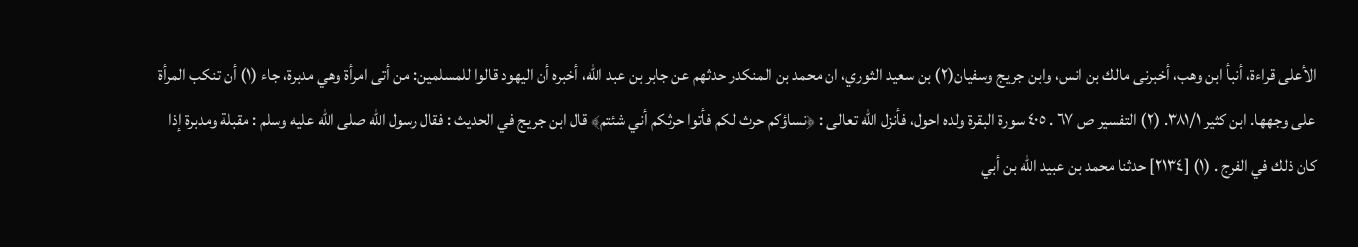الأعلى قراءة، أنبأ ابن وهب، أخبرنى مالك بن انس، وابن جريج وسفيان(٢) بن سعيد الثوري، ان محمد بن المنكدر حدثهم عن جابر بن عبد الله، أخبره أن اليهود قالوا للمسلمين: من أتى امرأة وهي مدبرة، جاء (١) أن تنكب المرأة على وجهها. ابن كثير ٣٨١/١. (٢) التفسير ص ٦٧ . ٤٠٥ سورة البقرة ولده احول، فأنزل الله تعالى : ﴿نساؤكم حرث لكم فأتوا حرثكم أني شئتم﴾ قال ابن جريج في الحديث : فقال رسول الله صلى الله عليه وسلم : مقبلة ومدبرة إذا كان ذلك في الفرج . (١) [٢١٣٤] حدثنا محمد بن عبيد الله بن أبي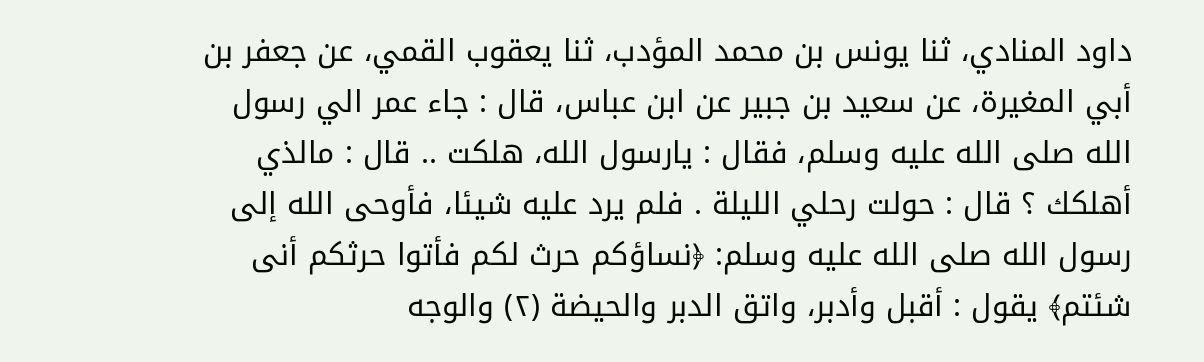داود المنادي، ثنا يونس بن محمد المؤدب، ثنا يعقوب القمي، عن جعفر بن أبي المغيرة، عن سعيد بن جبير عن ابن عباس، قال : جاء عمر الي رسول الله صلى الله عليه وسلم، فقال : يارسول الله، هلكت .. قال : مالذي أهلكك ؟ قال : حولت رحلي الليلة . فلم يرد عليه شيئا، فأوحى الله إلى رسول الله صلى الله عليه وسلم: ﴿نساؤكم حرث لكم فأتوا حرثكم أنى شئتم﴾ يقول : أقبل وأدبر، واتق الدبر والحيضة (٢) والوجه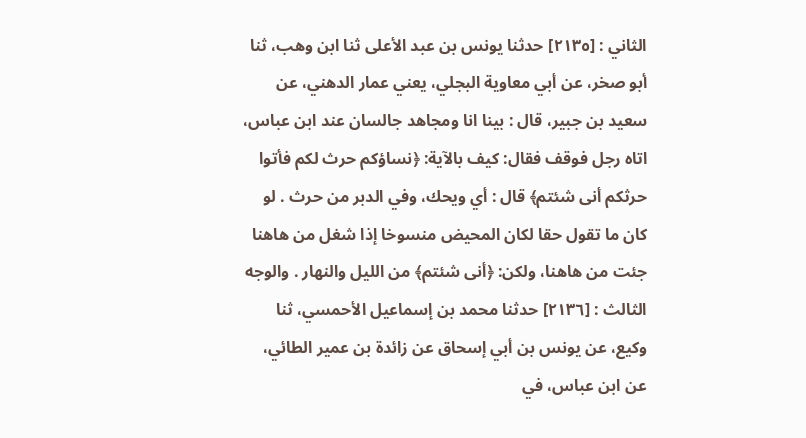الثاني : [٢١٣٥] حدثنا يونس بن عبد الأعلى ثنا ابن وهب، ثنا أبو صخر، عن أبي معاوية البجلي، يعني عمار الدهني، عن سعيد بن جبير، قال : بينا انا ومجاهد جالسان عند ابن عباس، اتاه رجل فوقف فقال: كيف بالآية: ﴿نساؤكم حرث لكم فأتوا حرثكم أنى شئتم﴾ قال : أي ويحك، وفي الدبر من حرث . لو كان ما تقول حقا لكان المحيض منسوخا إذا شغل من هاهنا جئت من هاهنا، ولكن: ﴿أنى شئتم﴾ من الليل والنهار . والوجه الثالث : [٢١٣٦] حدثنا محمد بن إسماعيل الأحمسي، ثنا وكيع، عن يونس بن أبي إسحاق عن زائدة بن عمير الطائي، عن ابن عباس، في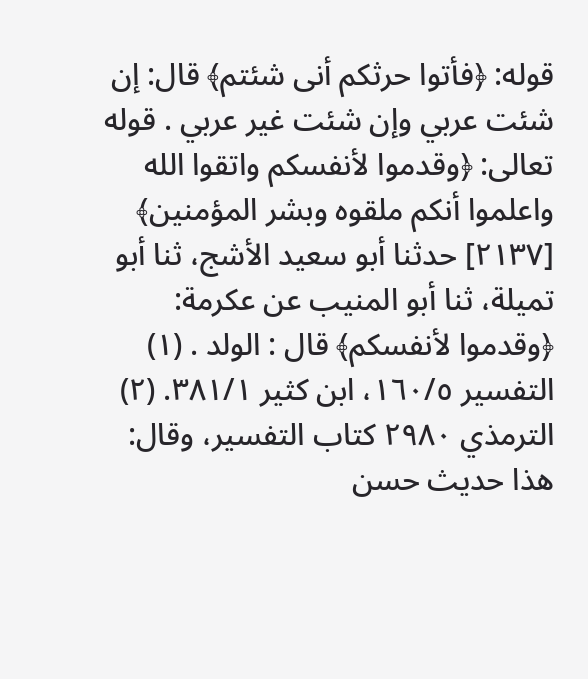قوله: ﴿فأتوا حرثكم أنى شئتم﴾ قال: إن شئت عربي وإن شئت غير عربي . قوله تعالى: ﴿وقدموا لأنفسكم واتقوا الله واعلموا أنكم ملقوه وبشر المؤمنين﴾ [٢١٣٧] حدثنا أبو سعيد الأشج، ثنا أبو تميلة، ثنا أبو المنيب عن عكرمة: ﴿وقدموا لأنفسكم﴾ قال : الولد . (١) التفسير ١٦٠/٥، ابن كثير ٣٨١/١. (٢) الترمذي ٢٩٨٠ كتاب التفسير، وقال: هذا حديث حسن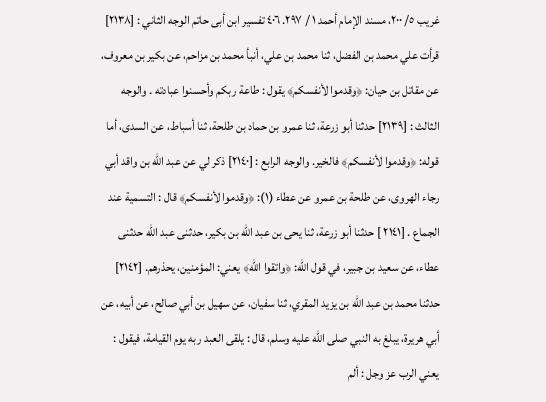غريب ٥/ ٢٠٠، مسند الإمام أحمد ١ / ٢٩٧. ٤٠٦ تفسير ابن أبى حاتم الوجه الثاني : [٢١٣٨] قرأت علي محمد بن الفضل، ثنا محمد بن علي، أنبأ محمد بن مزاحم، عن بكير بن معروف، عن مقاتل بن حيان: ﴿وقدموا لأنفسكم﴾ يقول : طاعة ربكم وأحسنوا عبادته . والوجه الثالث : [٢١٣٩] حدثنا أبو زرعة، ثنا عمرو بن حماد بن طلحة، ثنا أسباط، عن السدى، أما قوله: ﴿وقدموا لأنفسكم﴾ فالخير. والوجه الرابع : [٢١٤٠] ذكر لي عن عبد الله بن واقد أبي رجاء الهروى، عن طلحة بن عمرو عن عطاء (١): ﴿وقدموا لأنفسكم﴾ قال : التسمية عند الجماع . [٢١٤١ ] حدثنا أبو زرعة، ثنا یحی بن عبد الله بن بکیر، حدثنی عبد الله حدثنى عطاء، عن سعيد بن جبير، في قول الله: ﴿واتقوا الله﴾ يعني: المؤمنين، يحذرهم. [٢١٤٢] حدثنا محمد بن عبد الله بن يزيد المقري، ثنا سفيان، عن سهيل بن أبي صالح، عن أبيه، عن أبي هريرة، يبلغ به النبي صلى الله عليه وسلم، قال : يلقى العبد ربه يوم القيامة، فيقول : يعني الرب عز وجل : ألم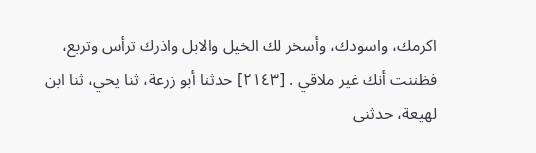اكرمك، واسودك، وأسخر لك الخيل والابل واذرك ترأس وتربع، فظننت أنك غير ملاقي . [٢١٤٣] حدثنا أبو زرعة، ثنا يحي، ثنا ابن لهيعة، حدثنى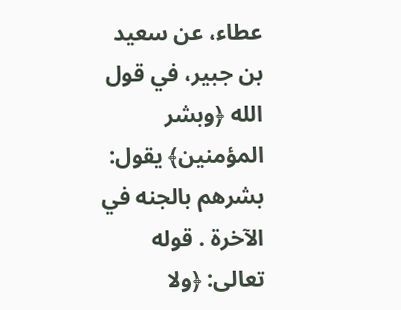عطاء، عن سعيد بن جبير، في قول الله ﴿وبشر المؤمنين﴾ يقول: بشرهم بالجنه في الآخرة . قوله تعالى: ﴿ولا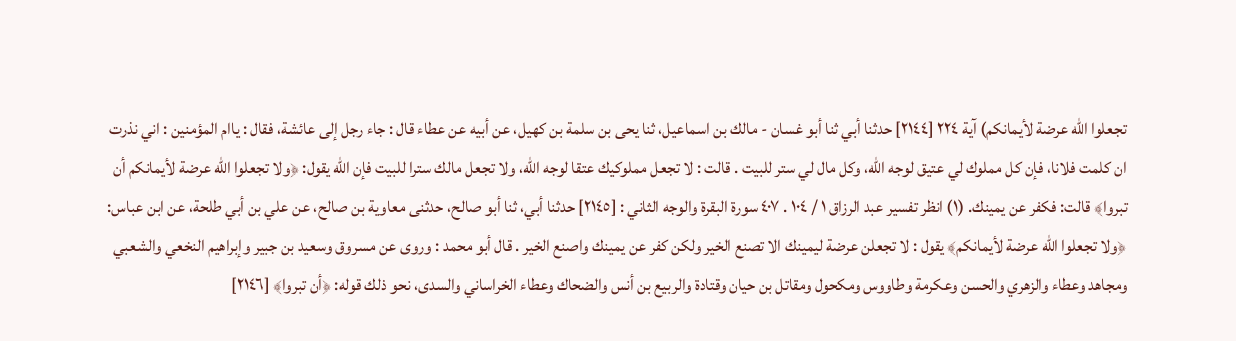تجعلوا الله عرضة لأيمانكم) آية ٢٢٤ [٢١٤٤] حدثنا أبي ثنا أبو غسان - مالك بن اسماعيل، ثنا يحى بن سلمة بن كهيل، عن أبيه عن عطاء قال : جاء رجل إلى عائشة، فقال : ياام المؤمنين : اني نذرت ان كلمت فلانا، فإن كل مملوك لي عتيق لوجه الله، وكل مال لي ستر للبيت . قالت : لا تجعل مملوكيك عتقا لوجه الله، ولا تجعل مالك سترا للبيت فإن الله يقول: ﴿ولا تجعلوا الله عرضة لأيمانكم أن تبروا﴾ قالت: فكفر عن يمينك. (١) انظر تفسير عبد الرزاق ١ / ١٠٤ . ٤٠٧ سورة البقرة والوجه الثاني : [٢١٤٥] حدثنا أبي، ثنا أبو صالح، حدثنى معاوية بن صالح، عن علي بن أبي طلحة، عن ابن عباس: ﴿ولا تجعلوا الله عرضة لأيمانكم﴾ يقول : لا تجعلن عرضة ليمينك الا تصنع الخير ولكن كفر عن يمينك واصنع الخير . قال أبو محمد : وروى عن مسروق وسعيد بن جبير وإبراهيم النخعي والشعبي ومجاهد وعطاء والزهري والحسن وعكرمة وطاووس ومكحول ومقاتل بن حيان وقتادة والربيع بن أنس والضحاك وعطاء الخراساني والسدى، نحو ذلك قوله: ﴿أن تبروا﴾ [٢١٤٦]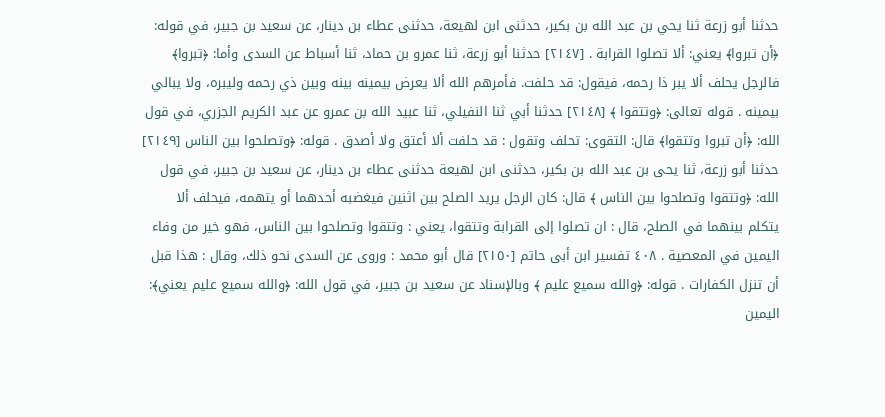حدثنا أبو زرعة ثنا يحي بن عبد الله بن بكير، حدثنى ابن لهيعة، حدثنى عطاء بن دينار، عن سعيد بن جبير، في قوله: ﴿أن تبروا﴾ يعني: ألا تصلوا القرابة . [٢١٤٧] حدثنا أبو زرعة، ثنا عمرو بن حماد، ثنا أسباط عن السدى وأما: ﴿تبروا﴾ فالرجل يحلف ألا يبر ذا رحمه، فيقول: قد حلفت. فأمرهم الله ألا یعرض بيمينه بينه وبين ذي رحمه وليبره، ولا يبالي بيمينه . قوله تعالى: ﴿وتتقوا ﴾ [٢١٤٨] حدثنا أبي ثنا النفيلي، ثنا عبيد الله بن عمرو عن عبد الكريم الجزري، في قول الله: ﴿أن تبروا وتتقوا﴾ قال: التقوى: تحلف وتقول : قد حلفت ألا أعتق ولا أصدق . قوله: ﴿وتصلحوا بين الناس [٢١٤٩] حدثنا أبو زرعة، ثنا يحى بن عبد الله بن بكير، حدثنى ابن لهيعة حدثنى عطاء بن دينار، عن سعيد بن جبير، في قول الله: ﴿وتتقوا وتصلحوا بين الناس ﴾ قال: كان الرجل يريد الصلح بين اثنين فيغضبه أحدهما أو يتهمه، فيحلف ألا يتكلم بينهما في الصلح، قال : ان تصلوا إلى القرابة وتتقوا، يعني : وتتقوا وتصلحوا بين الناس، فهو خير من وفاء اليمين في المعصية . ٤٠٨ تفسير ابن أبى حاتم [٢١٥٠] قال أبو محمد : وروى عن السدى نحو ذلك، وقال : هذا قبل أن تنزل الكفارات . قوله: ﴿والله سميع عليم ﴾ وبالإسناد عن سعيد بن جبير، في قول الله: ﴿والله سميع عليم يعني﴾: اليمين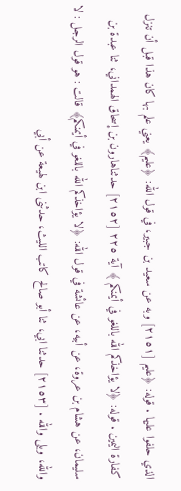الذي حلفوا عليها . قوله: ﴿علیم [٢١٥١] وبه عن سعيد بن جبير، في قول الله: ﴿عليم﴾ يعني علم بها كان هذا قبل أن تنزل كفارة اليمين . قوله: ﴿لا يؤاخذكم الله باللغو في أيمنكم ﴾ آية ٢٢٥ [٢١٥٢] حدثناهارون بن إسحاق الهمداني، ثنا عبدة بن سليمان، عن هشام بن عروة، عن أبيه، عن عائشة في قول الله: ﴿لا يؤاخذكم الله باللغو في أيمنكم﴾ قالت : هو قول الرجل : لا والله، وبلى والله . [٢١٥٣] حدثنا ابي، ثنا أبو صالح كاتب الليث، حدثنى ابن لهيعة عن أبي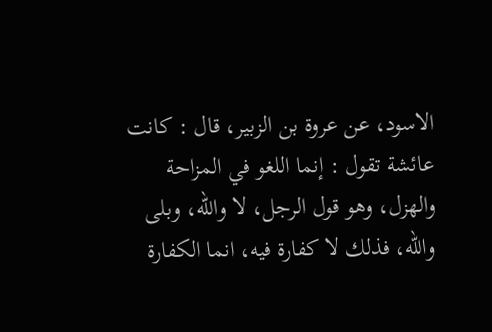الاسود، عن عروة بن الزبير، قال : كانت عائشة تقول : إنما اللغو في المزاحة والهزل، وهو قول الرجل، لا والله، وبلى والله، فذلك لا كفارة فيه، انما الكفارة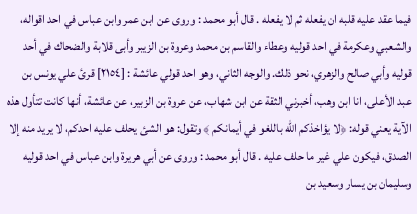فيما عقد عليه قلبه ان يفعله ثم لا يفعله . قال أبو محمد : وروى عن ابن عمر وابن عباس في احد اقواله، والشعبي وعكرمة في احد قوليه وعطاء والقاسم بن محمد وعروة بن الزيبر وأبى قلابة والضحاك في أحد قوليه وأبي صالح والزهري، نحو ذلك. والوجه الثاني، وهو احد قولي عائشة : [٢١٥٤] قرئ علي يونس بن عبد الأعلى، انا ابن وهب، أخبرني الثقة عن ابن شهاب، عن عروة بن الزبير، عن عائشة، أنها كانت تتأول هذه الآية يعني قوله: ﴿لا يؤاخذكم الله باللغو في أيمانكم ﴾ وتقول: هو الشئ يحلف عليه احدكم، لا يريد منه إلا الصدق، فيكون علي غير ما حلف عليه . قال أبو محمد : وروى عن أبي هريرة وابن عباس في احد قوليه وسليمان بن يسار وسعيد بن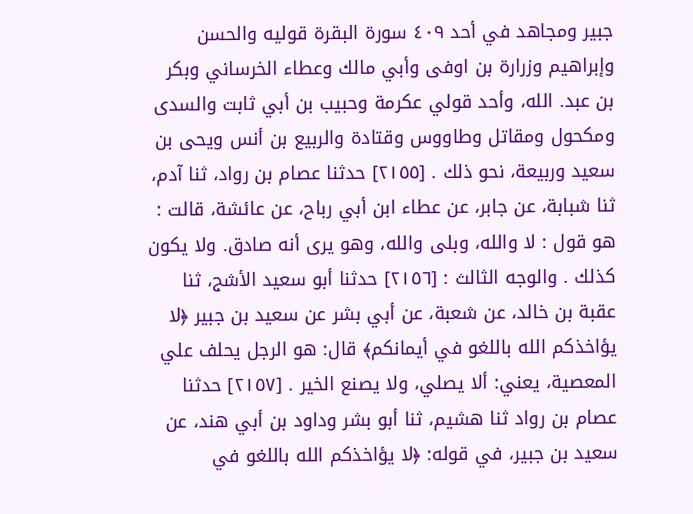جبير ومجاهد في أحد ٤٠٩ سورة البقرة قوليه والحسن وإبراهيم وزرارة بن اوفى وأبي مالك وعطاء الخرساني وبكر بن عبد. الله، وأحد قولي عكرمة وحبيب بن أبي ثابت والسدى ومكحول ومقاتل وطاووس وقتادة والربيع بن أنس ويحى بن سعيد وربيعة، نحو ذلك . [٢١٥٥] حدثنا عصام بن رواد، ثنا آدم، ثنا شبابة، عن جابر، عن عطاء ابن أبي رباح، عن عائشة، قالت : هو قول : لا والله، وبلى والله، وهو يرى أنه صادق. ولا يكون كذلك . والوجه الثالث : [٢١٥٦] حدثنا أبو سعيد الأشج، ثنا عقبة بن خالد، عن شعبة، عن أبي بشر عن سعيد بن جبير ﴿لا يؤاخذكم الله باللغو في أيمانكم﴾ قال: هو الرجل يحلف علي المعصية، يعني: ألا يصلي، ولا يصنع الخير . [٢١٥٧] حدثنا عصام بن رواد ثنا هشيم، ثنا أبو بشر وداود بن أبي هند، عن سعيد بن جبير، في قوله: ﴿لا يؤاخذكم الله باللغو في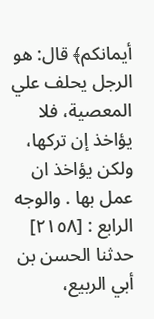أيمانكم﴾ قال: هو الرجل يحلف علي المعصية، فلا يؤاخذ إن تركها، ولكن يؤاخذ ان عمل بها . والوجه الرابع : [٢١٥٨] حدثنا الحسن بن أبي الربيع،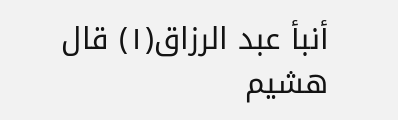أنبأ عبد الرزاق(١) قال هشيم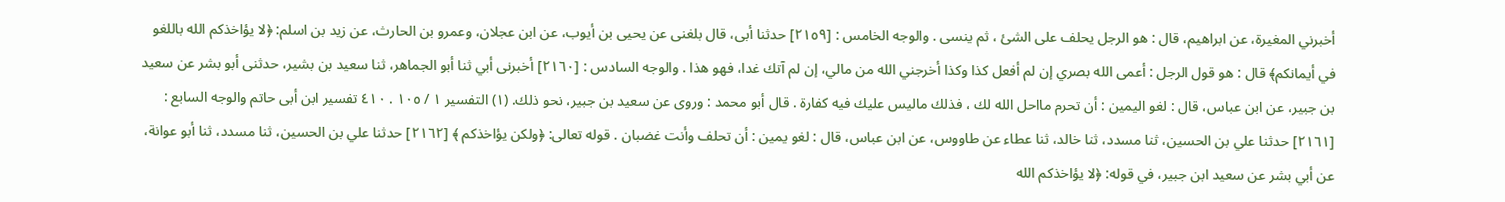أخبرني المغيرة، عن ابراهيم، قال : هو الرجل يحلف على الشئ ، ثم ينسى . والوجه الخامس : [٢١٥٩] حدثنا أبى، قال بلغنى عن يحيى بن أيوب، عن ابن عجلان، وعمرو بن الحارث، عن زيد بن اسلم: ﴿لا يؤاخذكم الله باللغو في أيمانكم﴾ قال : هو قول الرجل : أعمى الله بصري إن لم أفعل كذا وكذا أخرجني الله من مالي، إن لم آتك غدا، فهو هذا . والوجه السادس : [٢١٦٠] أخبرنى أبي ثنا أبو الجماهر، ثنا سعيد بن بشير، حدثنى أبو بشر عن سعيد بن جبير، عن ابن عباس، قال : لغو اليمين : أن تحرم مااحل الله لك ، فذلك ماليس عليك فيه كفارة . قال أبو محمد : وروى عن سعيد بن جبير، نحو ذلك. (١) التفسير ١ / ١٠٥ . ٤١٠ تفسير ابن أبى حاتم والوجه السابع : [٢١٦١] حدثنا علي بن الحسين، ثنا مسدد، ثنا خالد، ثنا عطاء عن طاووس، عن ابن عباس، قال : لغو يمين : أن تحلف وأنت غضبان . قوله تعالى: ﴿ولكن يؤاخذكم ﴾ [٢١٦٢] حدثنا علي بن الحسين، ثنا مسدد، ثنا أبو عوانة، عن أبي بشر عن سعيد ابن جبير، في قوله: ﴿لا يؤاخذكم الله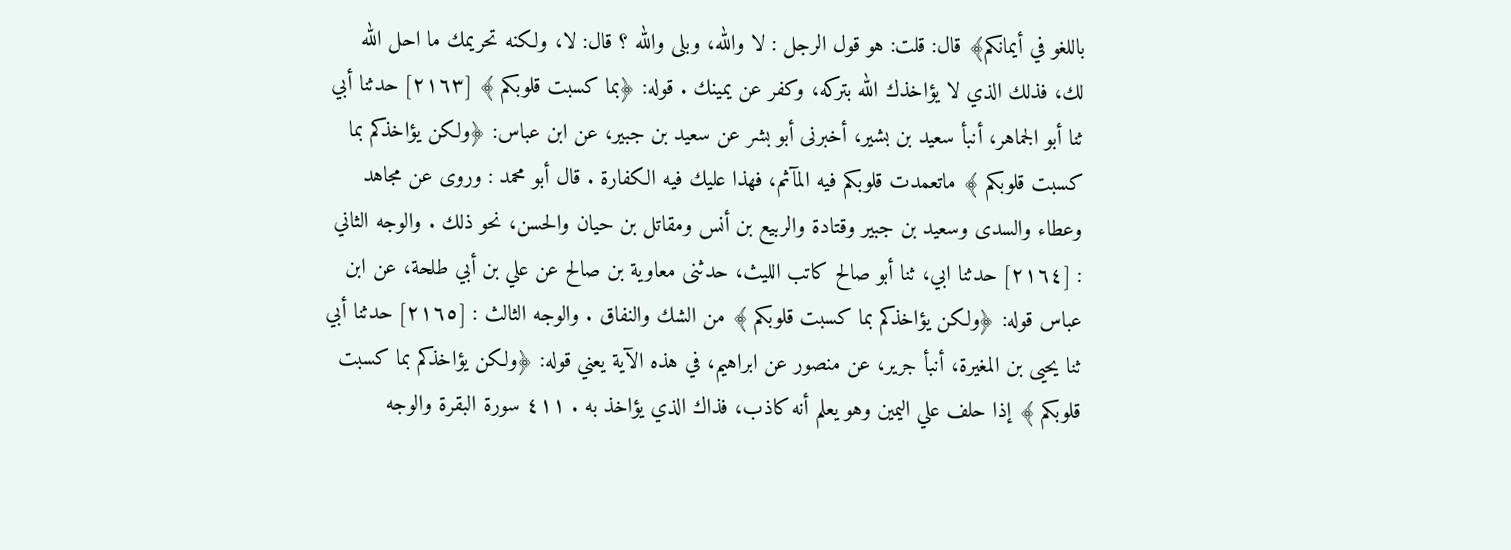باللغو في أيمانكم﴾ قال: قلت: هو قول الرجل : لا والله، وبلى والله ؟ قال: لا، ولكنه تحريمك ما احل الله لك، فذلك الذي لا يؤاخذك الله بتركه، وكفر عن يمينك . قوله: ﴿بما كسبت قلوبكم ﴾ [٢١٦٣] حدثنا أبي ثنا أبو الجماهر، أنبأ سعيد بن بشير، أخبرنى أبو بشر عن سعيد بن جبير، عن ابن عباس: ﴿ولكن يؤاخذكم بما كسبت قلوبكم ﴾ ماتعمدت قلوبكم فيه المآثم، فهذا عليك فيه الكفارة . قال أبو محمد : وروى عن مجاهد وعطاء والسدى وسعيد بن جبير وقتادة والربيع بن أنس ومقاتل بن حيان والحسن، نحو ذلك . والوجه الثاني : [٢١٦٤] حدثنا ابي، ثنا أبو صالح كاتب الليث، حدثنى معاوية بن صالح عن علي بن أبي طلحة، عن ابن عباس قوله: ﴿ولكن يؤاخذكم بما كسبت قلوبكم ﴾ من الشك والنفاق . والوجه الثالث : [٢١٦٥] حدثنا أبي ثنا يحيى بن المغيرة، أنبأ جرير، عن منصور عن ابراهيم، في هذه الآية يعني قوله: ﴿ولكن يؤاخذكم بما كسبت قلوبكم ﴾ إذا حلف علي اليمين وهو يعلم أنه كاذب، فذاك الذي يؤاخذ به . ٤١١ سورة البقرة والوجه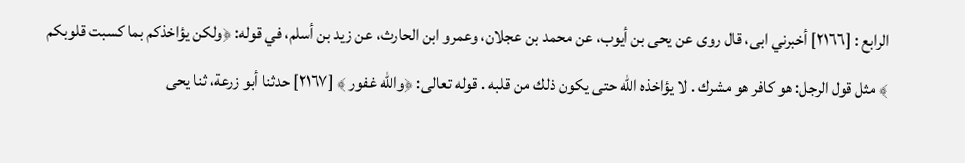الرابع : [٢١٦٦] أخبرني ابى، قال روى عن يحى بن أيوب، عن محمد بن عجلان، وعمرو ابن الحارث، عن زيد بن أسلم، في قوله: ﴿ولكن يؤاخذكم بما كسبت قلوبكم ﴾ مثل قول الرجل: هو كافر هو مشرك . لا يؤاخذه الله حتى يكون ذلك من قلبه . قوله تعالى: ﴿والله غفور ﴾ [٢١٦٧] حدثنا أبو زرعة، ثنا يحى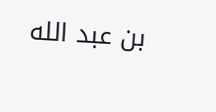بن عبد الله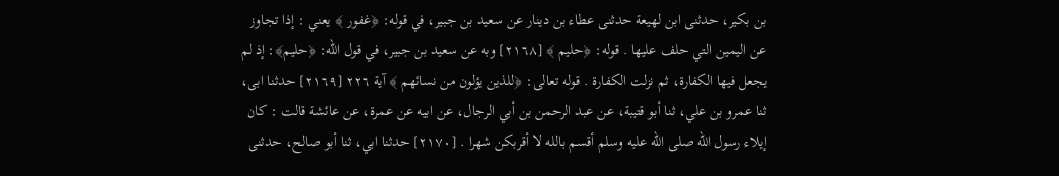بن بكير، حدثنى ابن لهيعة حدثنى عطاء بن دينار عن سعيد بن جبير، في قوله: ﴿غفور ﴾ يعني : إذا تجاوز عن اليمين التي حلف عليها . قوله: ﴿حليم ﴾ [٢١٦٨] وبه عن سعيد بن جبير، في قول الله: ﴿حليم﴾: إذ لم يجعل فيها الكفارة، ثم نزلت الكفارة . قوله تعالى: ﴿للذین یؤلون من نسائهم ﴾ آية ٢٢٦ [٢١٦٩] حدثنا ابى، ثنا عمرو بن علي، ثنا أبو قتيبة، عن عبد الرحمن بن أبي الرجال، عن ابيه عن عمرة، عن عائشة قالت : كان إيلاء رسول الله صلى الله عليه وسلم أقسم بالله لا أقربكن شهرا . [٢١٧٠] حدثنا ابي، ثنا أبو صالح، حدثنى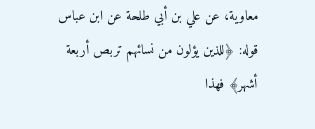معاوية، عن علي بن أبي طلحة عن ابن عباس قوله: ﴿للذين يؤلون من نسائهم تربص أربعة أشهر﴾ فهذا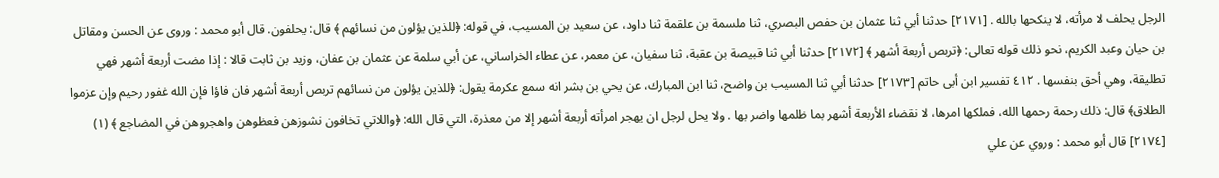الرجل يحلف لا مرأته، لا ینکحها بالله . [٢١٧١] حدثنا أبي ثنا عثمان بن حفص البصري، ثنا ملسمة بن علقمة ثنا داود، عن سعيد بن المسيب، في قوله: ﴿للذين يؤلون من نسائهم ﴾ قال: يحلفون. قال أبو محمد : وروى عن الحسن ومقاتل بن حيان وعبد الكريم، نحو ذلك قوله تعالى: ﴿تربص أربعة أشهر ﴾ [٢١٧٢] حدثنا أبي ثنا قبيصة بن عقبة، ثنا سفيان، عن معمر، عن عطاء الخراساني، عن أبي سلمة عن عثمان بن عفان، وزيد بن ثابت قالا : إذا مضت أربعة أشهر فهي تطليقة، وهي أحق بنفسها . ٤١٢ تفسير ابن أبى حاتم [٢١٧٣] حدثنا أبي ثنا المسيب بن واضح، ثنا ابن المبارك، عن يحي بن بشر انه سمع عكرمة يقول: ﴿للذين يؤلون من نسائهم تربص أربعة أشهر فان فاؤا فإن الله غفور رحيم وإن عزموا الطلاق﴾ قال: ذلك رحمة رحمها الله، فملكها امرها، لا نقضاء الأربعة أشهر بما ظلمها واضر بها . ولا يحل لرجل ان يهجر امرأته أربعة أشهر إلا من معذرة، التي قال الله: ﴿واللاتي تخافون نشوزهن فعظوهن واهجروهن في المضاجع ﴾ (١) [٢١٧٤] قال أبو محمد : وروي عن علي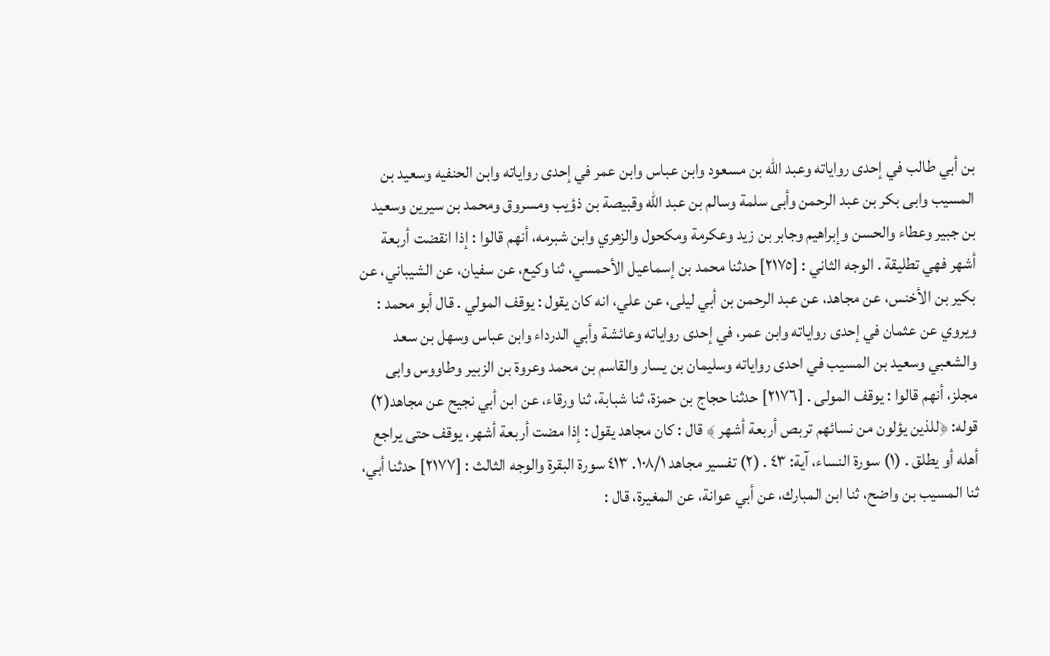بن أبي طالب في إحدى رواياته وعبد الله بن مسعود وابن عباس وابن عمر في إحدى رواياته وابن الحنفيه وسعيد بن المسيب وابى بكر بن عبد الرحمن وأبى سلمة وسالم بن عبد الله وقبيصة بن ذؤيب ومسروق ومحمد بن سيرين وسعيد بن جبير وعطاء والحسن وإبراهيم وجابر بن زيد وعكرمة ومكحول والزهري وابن شبرمه، أنهم قالوا : إذا انقضت أربعة أشهر فهي تطليقة . الوجه الثاني : [٢١٧٥] حدثنا محمد بن إسماعيل الأحمسي، ثنا وكيع، عن سفيان، عن الشيباني، عن بكير بن الأخنس، عن مجاهد، عن عبد الرحمن بن أبي ليلى، عن علي، انه كان يقول : يوقف المولي . قال أبو محمد : ويروي عن عثمان في إحدى رواياته وابن عمر، في إحدى رواياته وعائشة وأبي الدرداء وابن عباس وسهل بن سعد والشعبي وسعيد بن المسيب في احدى رواياته وسليمان بن يسار والقاسم بن محمد وعروة بن الزبير وطاووس وابى مجلز، أنهم قالوا : يوقف المولى . [٢١٧٦] حدثنا حجاج بن حمزة، ثنا شبابة، ثنا ورقاء، عن ابن أبي نجيح عن مجاهد(٢) قوله: ﴿للذين يؤلون من نسائهم تربص أربعة أشهر ﴾ قال : كان مجاهد يقول : إذا مضت أربعة أشهر، يوقف حتى يراجع أهله أو يطلق . (١) سورة النساء، آية: ٤٣ . (٢) تفسير مجاهد ١٠٨/١. ٤١٣ سورة البقرة والوجه الثالث : [٢١٧٧] حدثنا أبي، ثنا المسيب بن واضح، ثنا ابن المبارك، عن أبي عوانة، عن المغيرة، قال :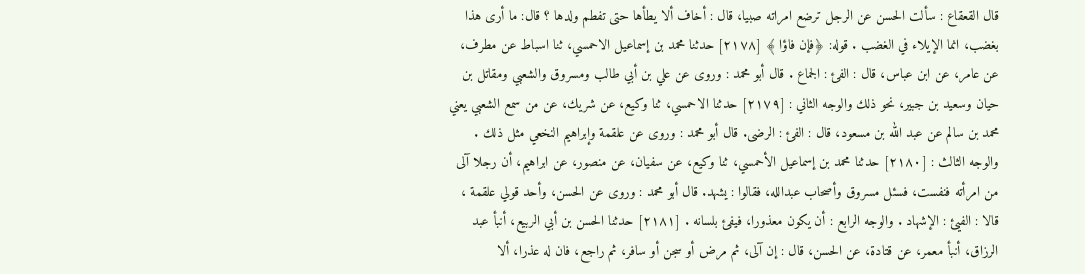قال القعقاع : سألت الحسن عن الرجل ترضع امراته صبيا، قال : أخاف ألا يطأها حتى تفطم ولدها ؟ قال: ما أرى هذا بغضب، انما الإيلاء في الغضب . قوله: ﴿فإن فاؤا ﴾ [٢١٧٨] حدثنا محمد بن إسماعيل الاحمسي، ثنا اسباط عن مطرف، عن عامر، عن ابن عباس، قال : الفئ : الجماع . قال أبو محمد : وروى عن علي بن أبي طالب ومسروق والشعبي ومقاتل بن حيان وسعيد بن جبير، نحو ذلك والوجه الثاني : [٢١٧٩] حدثنا الاحمسي، ثنا وكيع، عن شريك، عن من سمع الشعبي يعني محمد بن سالم عن عبد الله بن مسعود، قال : الفئ : الرضى. قال أبو محمد : وروى عن علقمة وإبراهيم النخعي مثل ذلك . والوجه الثالث : [٢١٨٠] حدثنا محمد بن إسماعيل الأحمسي، ثنا وكيع، عن سفيان، عن منصور، عن ابراهيم، أن رجلا آلى من امرأته فنفست، فسئل مسروق وأصحاب عبدالله، فقالوا : يشهد. قال أبو محمد : وروى عن الحسن، وأحد قولي علقمة ، قالا : الفيئ : الإشهاد . والوجه الرابع : أن يكون معذورا، فيفئ بلسانه . [٢١٨١] حدثنا الحسن بن أبي الربيع، أنبأ عبد الرزاق، أنبأ معمر، عن قتادة، عن الحسن، قال : إن آلى، ثم مرض أو سجن أو سافر، ثم راجع، فان له عذرا، ألا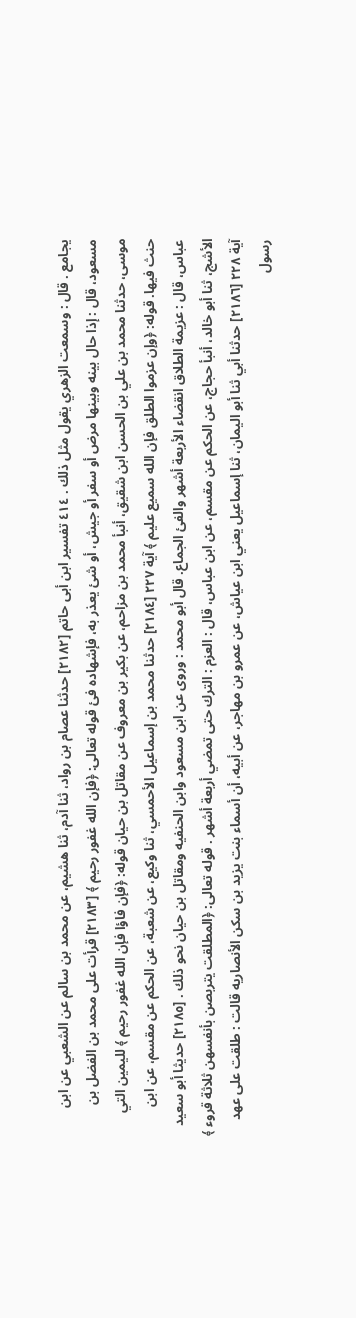يجامع . قال : وسمعت الزهري يقول مثل ذلك . ٤١٤ تفسير ابن أبى حاتم [٢١٨٢] حدثنا عصام بن رواد، ثنا آدم، ثنا هشيم، عن محمد بن سالم عن الشعبي عن ابن مسعود، قال : إذا حال بينه وبينها مرض أو سفر أو جيش، أو شئ يعذر به، فإشهاده فئ قوله تعالى: ﴿فإن الله غفور رحيم ﴾ [٢١٨٣] قرأت على محمد بن الفضل بن موسى، حدثنا محمد بن علي بن الحسن ابن شقيق، أنبأ محمد بن مزاحم، عن بكير بن معروف عن مقاتل بن حيان قوله: ﴿فإن فاؤا فإن الله غفور رحيم ﴾ لليمين التي حنث فيها. قوله: ﴿وإن عزموا الطلق فإن الله سميع عليم ﴾ آية ٢٢٧ [٢١٨٤] حدثنا محمد بن إسماعيل الأحمسي، ثنا وكيع، عن شعبة، عن الحكم عن مقسم، عن ابن عباس، قال : عزيمة الطلاق انقضاء الأربعة أشهر والفئ الجماع. قال أبو محمد : وروى عن ابن مسعود وابن الحنفيه ومقاتل بن حيان نحو ذلك . [٢١٨٥] حديثا أبو سعيد الأشج، ثنا أبو خالد، أنبأ حجاج، عن الحكم عن مقسم، عن ابن عباس، قال : العزم : الترك حتى تمضي أربعة أشهر . قوله تعالى: ﴿المطلقت يتربصن بأنفسهن ثلاثة قروء ﴾ آية ٢٢٨ [٢١٨٦] حدثنا أبي ثنا أبو اليمان، ثنا إسماعيل يعني ابن عياش، عن عمرو بن مهاجر، عن أبيه، أن أسماء بنت يزيد بن سكن الأنصاريه قالت : طلقت على عهد رسول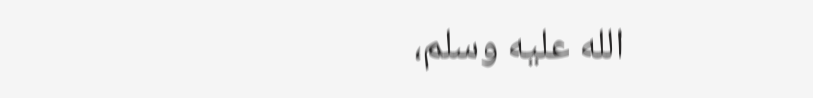الله عليه وسلم،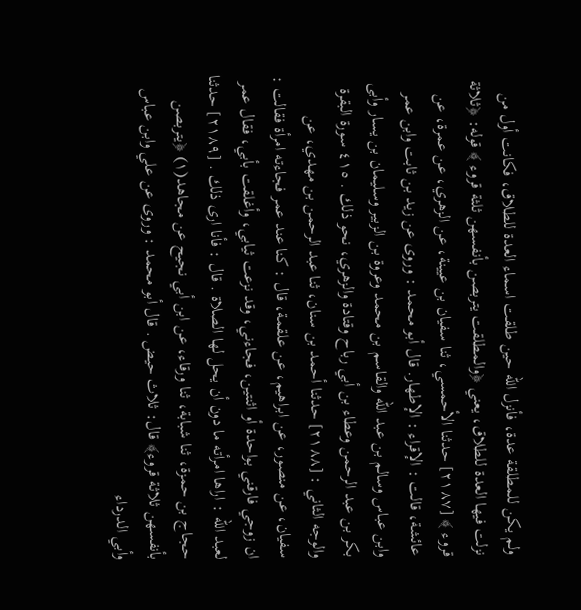ولم يكن للمطلقة عدة، فأنزل الله حين طلقت اسماء العدة للطلاق، فكانت أول من نزلت فيها العدة للطلاق، يعني ﴿والمطلقت يتربصن بأنفسهن ثلثة قروء ﴾ قوله: ﴿ثلاثة قروء ﴾ [٢١٨٧] حدثنا الأحمسي، ثنا سفيان بن عيينة، عن الزهري، عن عمرة، عن عائشة، قالت : الإقراء : الإطهار. قال أبو محمد : وروى عن زيد بن ثابت وابن عمر وابن عباس وسالم بن عبد الله والقاسم بن محمد وعروة بن الزبير وسليمان بن يسار وأبى بكر بن عبد الرحمن وعطاء بن أبي رباح وقتادة والزهري، نحو ذلك . ٤١٥ سورة البقرة والوجه الثاني : [٢١٨٨] حدثنا أحمد بن سنان، ثنا عبد الرحمن بن مهدي، عن سفيان، عن منصور، عن ابراهيم، عن علقمة، قال : كنا عند عمر فجاءته امرأة فقالت : ان زوجي فارقني بواحدة أو اثنتين، فجاءني، وقد نزعت ثيابي، وأغلقت بأبي، فقال عمر لعبد الله : اراها امرأته ما دون أن يحل لها الصلاة . قال : فأنا ارى ذلك . [٢١٨٩] حدثنا حجاج بن حمزة، ثنا شبابة، ثنا ورقاء، عن ابن أبي نجيح عن مجاهد(١) ﴿يتربصن بأنفسهن ثلاثة قروء﴾ قال: ثلاث حيض . قال أبو محمد : وروى عن علي وابن عباس وأبي الدرداء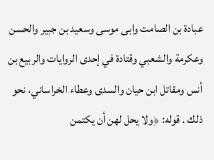عبادة بن الصامت وابى موسى وسعيد بن جبير والحسن وعكرمة والشعبي وقتادة في إحدى الروايات والربيع بن أنس ومقاتل ابن حيان والسدى وعطاء الخراساني، نحو ذلك . قوله: ﴿ولا يحل لهن أن يكتمن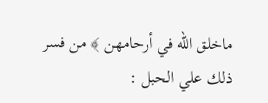ماخلق الله في أرحامهن ﴾ من فسر ذلك علي الحبل :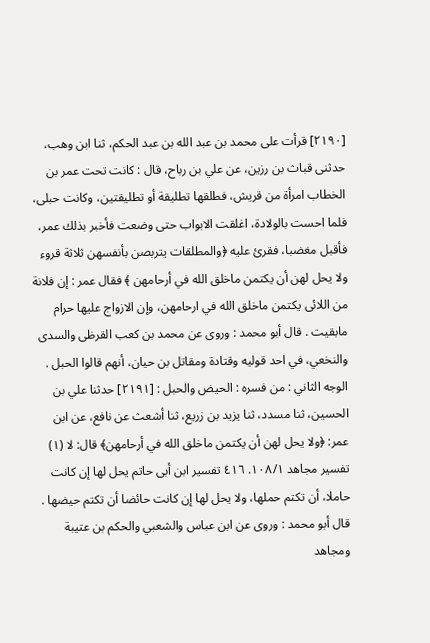[٢١٩٠] قرأت على محمد بن عبد الله بن عبد الحكم، ثنا ابن وهب، حدثنى قباث بن رزين، عن علي بن رباح، قال : كانت تحت عمر بن الخطاب امرأة من قريش، فطلقها تطليقة أو تطليقتين، وكانت حبلى، فلما احست بالولادة، اغلقت الابواب حتى وضعت فأخبر بذلك عمر، فأقبل مغضبا، فقرئ عليه ﴿والمطلقات يتربصن بأنفسهن ثلاثة قروء ولا يحل لهن أن يكتمن ماخلق الله في أرحامهن ﴾ فقال عمر : إن فلانة من اللائى يكتمن ماخلق الله في ارحامهن، وإن الازواج عليها حرام مابقيت . قال أبو محمد : وروى عن محمد بن كعب القرظى والسدى والنخعي، في احد قوليه وقتادة ومقاتل بن حيان، أنهم قالوا الحبل . الوجه الثاني : من فسره : الحيض والحبل : [٢١٩١] حدثنا علي بن الحسين، ثنا مسدد، ثنا يزيد بن زريع، ثنا أشعث عن نافع، عن ابن عمر: ﴿ولا يحل لهن أن يكتمن ماخلق الله في أرحامهن﴾ قال: لا (١) تفسير مجاهد ١٠٨/١. ٤١٦ تفسير ابن أبى حاتم يحل لها إن كانت حاملا، أن تكتم حملها، ولا يحل لها إن كانت حائضا أن تكتم حيضها . قال أبو محمد : وروى عن ابن عباس والشعبي والحكم بن عتيبة ومجاهد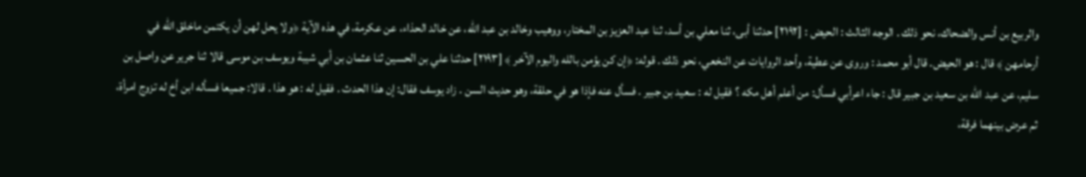والربيع بن أنس والضحاك، نحو ذلك . الوجه الثالث : الحيض : [٢١٩٢] حدثنا أبى، ثنا معلي بن أسد، ثنا عبد العزيز بن المختار، ووهيب وخالد بن عبد الله، عن خالد الحذاء، عن عكرمة، في هذه الآية ﴿ولا يحل لهن أن يكتمن ماخلق الله في أرحامهن ﴾ قال : هو الحيض. قال أبو محمد : وروى عن عطية، وأحد الروايات عن النخعي، نحو ذلك . قوله: ﴿إن كن يؤمن بالله واليوم الآخر ﴾ [٢١٩٣] حدثنا علي بن الحسين ثنا عثمان بن أبي شيبة ويوسف بن موسى قالا ثنا جرير عن واصل بن سليم، عن عبد الله بن سعيد بن جبير قال : جاء اعرأبي فسأل: من أعلم أهل مكه ؟ فقيل له : سعيد بن جبير . فسأل عنه فإذا هو في حلقة، وهو حديث السن . زاد يوسف فقال: إن هذا الحدث . فقيل له : هو هذا . قالا: جميعا فسأله ابن أخ له تزوج امرأة، ثم عرض بينهما فرقة،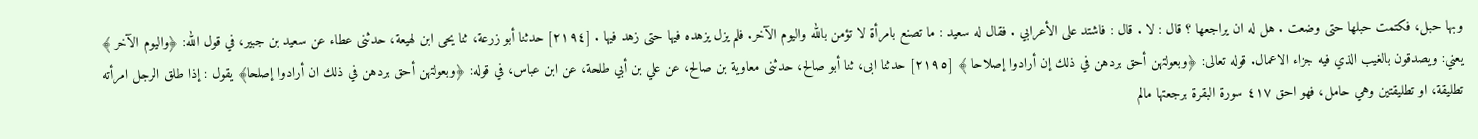وبها حبل، فكتمت حبلها حتى وضعت . هل له ان يراجعها ؟ قال : لا . قال : فاشتد على الأعرابي . فقال له سعيد : ما تصنع بامرأة لا تؤمن بالله واليوم الآخر. فلم يزل يزهده فيها حتى زهد فيها . [٢١٩٤] حدثنا أبو زرعة، ثنا يحى ابن لهيعة، حدثنى عطاء عن سعيد بن جبير، في قول الله: ﴿واليوم الآخر ﴾ يعني: ويصدقون بالغيب الذي فيه جزاء الاعمال. قوله تعالى: ﴿وبعولتهن أحق بردهن في ذلك إن أرادوا إصلاحا ﴾ [٢١٩٥] حدثنا ابى، ثنا أبو صالح، حدثنى معاوية بن صالح، عن علي بن أبي طلحة، عن ابن عباس، في قوله: ﴿وبعولتهن أحق بردهن في ذلك ان أرادوا إصلحا﴾ يقول : إذا طلق الرجل امرأته تطليقة، او تطليقتين وهي حامل، فهو احق ٤١٧ سورة البقرة برجعتها مالم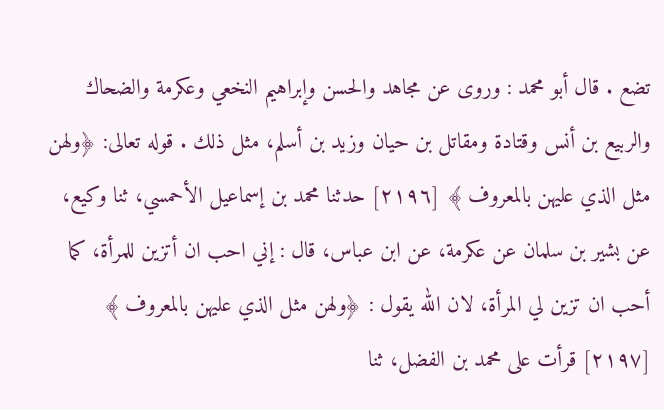تضع . قال أبو محمد : وروى عن مجاهد والحسن وإبراهيم النخعي وعكرمة والضحاك والربيع بن أنس وقتادة ومقاتل بن حيان وزيد بن أسلم، مثل ذلك . قوله تعالى: ﴿ولهن مثل الذي عليهن بالمعروف ﴾ [٢١٩٦] حدثنا محمد بن إسماعيل الأحمسي، ثنا وكيع، عن بشير بن سلمان عن عكرمة، عن ابن عباس، قال : إني احب ان أتزين للمرأة، كما أحب ان تزين لي المرأة، لان الله يقول : ﴿ولهن مثل الذي عليهن بالمعروف ﴾ [٢١٩٧] قرأت على محمد بن الفضل، ثنا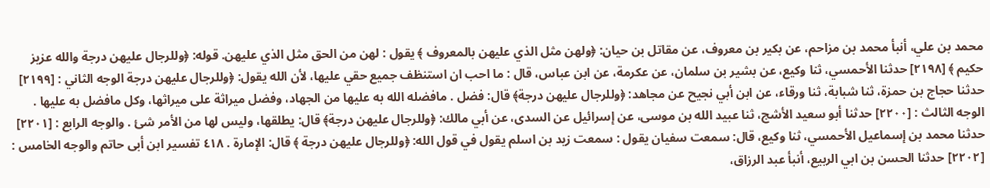محمد بن علي، أنبأ محمد بن مزاحم، عن بكير بن معروف، عن مقاتل بن حيان: ﴿ولهن مثل الذي عليهن بالمعروف ﴾ يقول : لهن من الحق مثل الذي عليهن. قوله: ﴿وللرجال عليهن درجة والله عزيز حكيم ﴾ [٢١٩٨] حدثنا الأحمسي، ثنا وكيع، عن بشير بن سلمان، عن عكرمة، عن ابن عباس، قال : ما احب ان استنظف جميع حقي عليها، لأن الله يقول: ﴿وللرجال علیھن درجة الوجه الثاني : [٢١٩٩] حدثنا حجاج بن حمزة، ثنا شبابة، ثنا ورقاء، عن ابن أبي نجيح عن مجاهد: ﴿وللرجال عليهن درجة﴾ قال: فضل . مافضله الله به عليها من الجهاد، وفضل ميراثة على ميراثها، وكل مافضل به عليها . الوجه الثالث : [٢٢٠٠] حدثنا أبو سعيد الأشج، ثنا عبيد الله بن موسى، عن إسرائيل عن السدى، عن أبي مالك: ﴿وللرجال عليهن درجة﴾ قال: يطلقها، وليس لها من الأمر شئ . والوجه الرابع : [٢٢٠١] حدثنا محمد بن إسماعيل الأحمسي، ثنا وكيع، قال: سمعت سفيان يقول : سمعت زيد بن اسلم يقول في قول الله: ﴿وللرجال عليهن درجة ﴾ قال: الإمارة . ٤١٨ تفسیر ابن أبى حاتم والوجه الخامس : [٢٢٠٢] حدثنا الحسن بن ابي الربيع، أنبأ عبد الرزاق،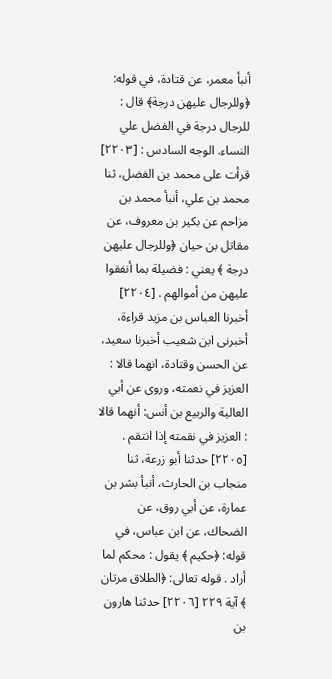أنبأ معمر، عن قتادة، في قوله: ﴿وللرجال عليهن درجة﴾ قال : للرجال درجة في الفضل علي النساء. الوجه السادس : [٢٢٠٣] قرأت على محمد بن الفضل، ثنا محمد بن علي، أنبأ محمد بن مزاحم عن بكير بن معروف، عن مقاتل بن حيان ﴿وللرجال عليهن درجة ﴾ يعني : فضيلة بما أنفقوا عليهن من أموالهم . [٢٢٠٤] أخبرنا العباس بن مزيد قراءة، أخبرنى ابن شعيب أخبرنا سعيد، عن الحسن وقتادة، انهما قالا : العزيز في نعمته، وروى عن أبي العالية والربيع بن أنس: أنهما قالا : العزيز في نقمته إذا انتقم . [٢٢٠٥] حدثنا أبو زرعة، ثنا منجاب بن الحارث، أنبأ بشر بن عمارة، عن أبي روق، عن الضحاك، عن ابن عباس، في قوله: ﴿حكيم ﴾ يقول : محكم لما أراد . قوله تعالى: ﴿الطلاق مرتان ﴾ آیة ٢٢٩ [٢٢٠٦] حدثنا هارون بن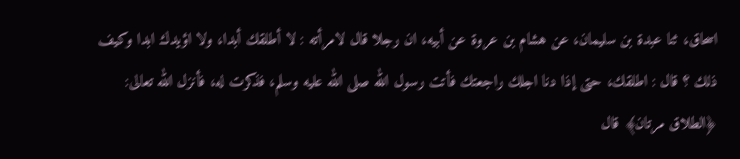اسحاق، ثنا عبدة بن سليمان، عن هشام بن عروة عن أبيه، ان رجلا قال لامرأته : لا أطلقك أبدا، ولا اؤيدك ابدا وكيف ذلك ؟ قال : اطلقك، حتى إذا دنا اجلك راجعتك فأتت رسول الله صلى الله عليه وسلم، فذكرت له، فأنزل الله تعالى: ﴿الطلاق مرتان﴾ قال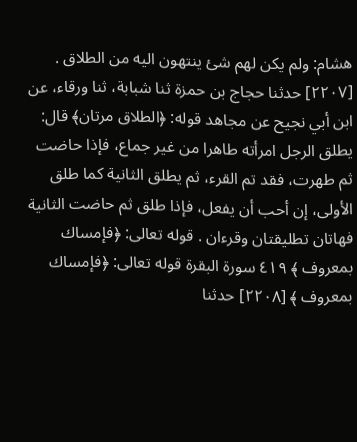هشام: ولم يكن لهم شئ ينتهون اليه من الطلاق . [٢٢٠٧] حدثنا حجاج بن حمزة ثنا شبابة، ثنا ورقاء، عن ابن أبي نجيح عن مجاهد قوله: ﴿الطلاق مرتان﴾ قال: يطلق الرجل امرأته طاهرا من غير جماع، فإذا حاضت ثم طهرت، فقد تم القرء، ثم يطلق الثانية كما طلق الأولى، إن أحب أن يفعل، فإذا طلق ثم حاضت الثانية فهاتان تطليقتان وقرءان . قوله تعالى: ﴿فإمساك بمعروف ﴾ ٤١٩ سورة البقرة قوله تعالى: ﴿فإمساك بمعروف ﴾ [٢٢٠٨] حدثنا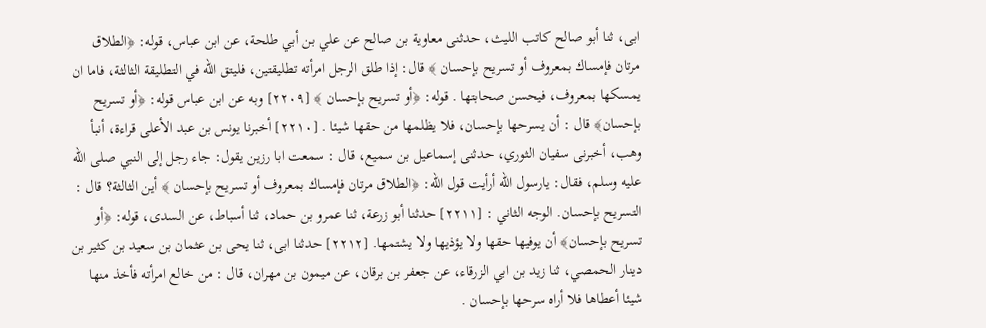ابى، ثنا أبو صالح كاتب الليث، حدثنى معاوية بن صالح عن علي بن أبي طلحة، عن ابن عباس، قوله: ﴿الطلاق مرتان فإمساك بمعروف أو تسريح بإحسان ﴾ قال: إذا طلق الرجل امرأته تطليقتين، فليتق الله في التطليقة الثالثة، فاما ان يمسكها بمعروف، فيحسن صحابتها . قوله: ﴿أو تسريح بإحسان ﴾ [٢٢٠٩] وبه عن ابن عباس قوله: ﴿أو تسريح بإحسان﴾ قال : أن يسرحها بإحسان، فلا يظلمها من حقها شيئا . [٢٢١٠] أخبرنا يونس بن عبد الأعلى قراءة، أنبأ وهب، أخبرنى سفيان الثوري، حدثنى إسماعيل بن سميع، قال : سمعت ابا رزين يقول: جاء رجل إلى النبي صلى الله عليه وسلم، فقال: يارسول الله أرأيت قول الله: ﴿الطلاق مرتان فإمساك بمعروف أو تسريح بإحسان ﴾ أين الثالثة؟ قال : التسريح بإحسان. الوجه الثاني : [٢٢١١] حدثنا أبو زرعة، ثنا عمرو بن حماد، ثنا أسباط، عن السدى، قوله: ﴿أو تسريح بإحسان﴾ أن يوفيها حقها ولا يؤذيها ولا يشتمها. [٢٢١٢] حدثنا ابى، ثنا يحى بن عثمان بن سعيد بن كثير بن دينار الحمصي، ثنا زيد بن ابي الزرقاء، عن جعفر بن برقان، عن ميمون بن مهران، قال : من خالع امرأته فأخذ منها شيئا أعطاها فلا أراه سرحها بإحسان .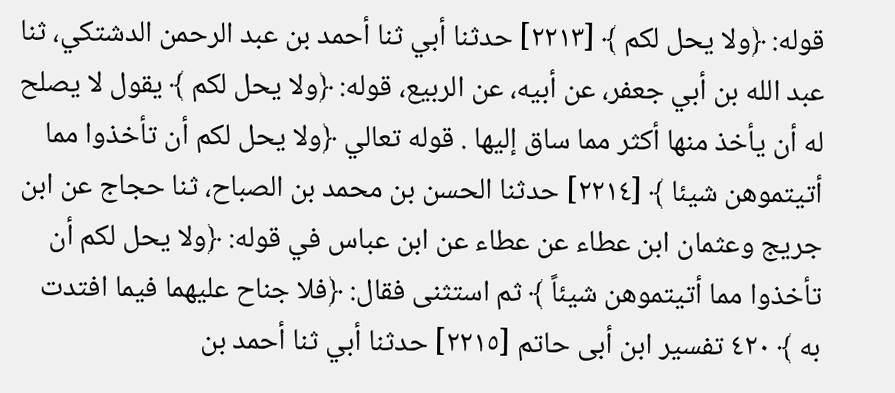قوله: ﴿ولا يحل لكم ﴾ [٢٢١٣] حدثنا أبي ثنا أحمد بن عبد الرحمن الدشتكي، ثنا عبد الله بن أبي جعفر، عن أبيه، عن الربيع، قوله: ﴿ولا يحل لكم ﴾ يقول لا يصلح له أن يأخذ منها أكثر مما ساق إليها . قوله تعالي ﴿ولا يحل لكم أن تأخذوا مما أتيتموهن شيئا ﴾ [٢٢١٤] حدثنا الحسن بن محمد بن الصباح، ثنا حجاج عن ابن جريج وعثمان ابن عطاء عن عطاء عن ابن عباس في قوله: ﴿ولا يحل لكم أن تأخذوا مما أتيتموهن شيئاً ﴾ ثم استثنى فقال: ﴿فلا جناح عليهما فيما افتدت به ﴾ ٤٢٠ تفسير ابن أبى حاتم [٢٢١٥] حدثنا أبي ثنا أحمد بن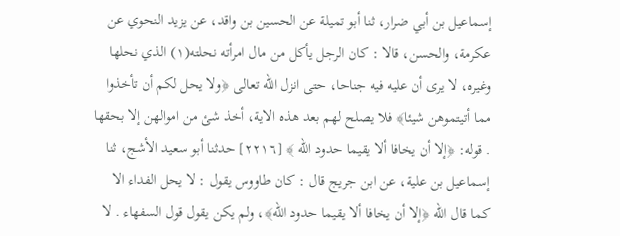إسماعيل بن أبي ضرار، ثنا أبو تميلة عن الحسين بن واقد، عن يزيد النحوي عن عكرمة، والحسن، قالا : كان الرجل يأكل من مال امرأته نحلته(١) الذي نحلها وغيره، لا يرى أن عليه فيه جناحا، حتى انزل الله تعالى ﴿ولا يحل لكم أن تأخذوا مما أتيتموهن شيئا﴾ فلا يصلح لهم بعد هذه الاية، أخذ شئ من اموالهن إلا بحقها . قوله: ﴿إلا أن يخافا ألا يقيما حدود الله ﴾ [٢٢١٦] حدثنا أبو سعيد الأشج، ثنا إسماعيل بن علية، عن ابن جريج قال : كان طاووس يقول : لا يحل الفداء الا كما قال الله ﴿إلا أن يخافا ألا يقيما حدود الله﴾، ولم يكن يقول قول السفهاء . لا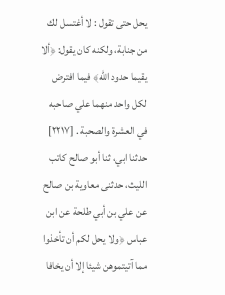يحل حتى تقول : لا أغتسل لك من جنابة، ولكنه كان يقول: ﴿ألا يقيما حدود الله﴾ فيما افترض لكل واحد منهما علي صاحبه في العشرة والصحبة . [٢٢١٧] حدثنا ابي، ثنا أبو صالح كاتب الليث، حدثنى معاوية بن صالح عن علي بن أبي طلحة عن ابن عباس ﴿ولا يحل لكم أن تأخذوا مما آتيتموهن شيئا إلا أن يخافا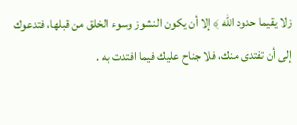زلا يقيما حدود الله ﴾ إلا أن يكون النشوز وسوء الخلق من قبلها، فتدعوك إلى أن تفتدى منك، فلا جناح عليك فيما افتدت به .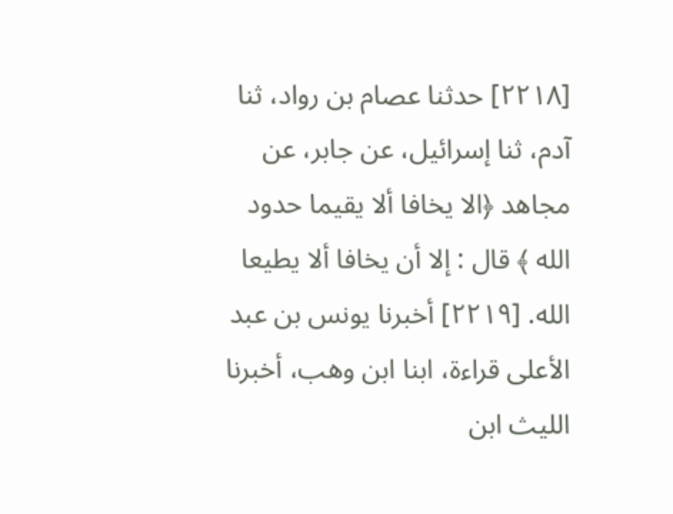[٢٢١٨] حدثنا عصام بن رواد، ثنا آدم، ثنا إسرائيل، عن جابر، عن مجاهد ﴿الا يخافا ألا يقيما حدود الله ﴾ قال : إلا أن يخافا ألا يطيعا الله. [٢٢١٩] أخبرنا يونس بن عبد الأعلى قراءة، ابنا ابن وهب، أخبرنا الليث ابن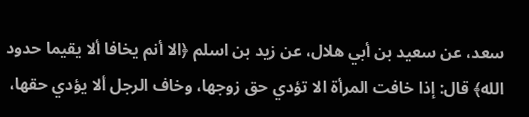سعد، عن سعيد بن أبي هلال، عن زيد بن اسلم ﴿الا أنم يخافا ألا يقيما حدود الله﴾ قال: إذا خافت المرأة الا تؤدي حق زوجها، وخاف الرجل ألا يؤدي حقها،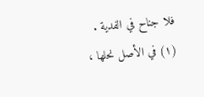فلا جناح في الفدية . (١) في الأصل نحلها ،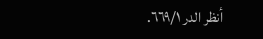أنظر الدر ٦٦٩/١.